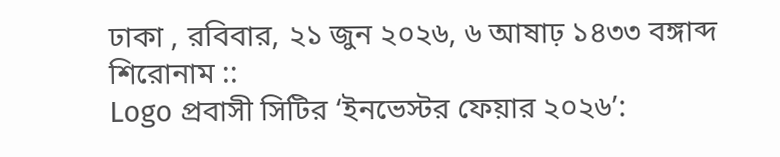ঢাকা , রবিবার, ২১ জুন ২০২৬, ৬ আষাঢ় ১৪৩৩ বঙ্গাব্দ
শিরোনাম ::
Logo প্রবাসী সিটির ‘ইনভেস্টর ফেয়ার ২০২৬’: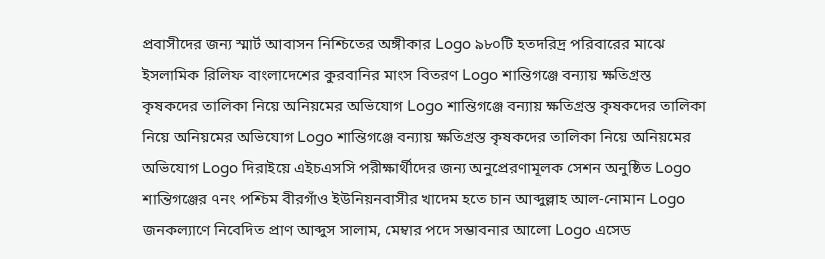প্রবাসীদের জন্য স্মার্ট আবাসন নিশ্চিতের অঙ্গীকার Logo ৯৮০টি হতদরিদ্র পরিবারের মাঝে ইসলামিক রিলিফ বাংলাদেশের কুরবানির মাংস বিতরণ Logo শান্তিগঞ্জে বন্যায় ক্ষতিগ্রস্ত কৃষকদের তালিকা নিয়ে অনিয়মের অভিযোগ Logo শান্তিগঞ্জে বন্যায় ক্ষতিগ্রস্ত কৃষকদের তালিকা নিয়ে অনিয়মের অভিযোগ Logo শান্তিগঞ্জে বন্যায় ক্ষতিগ্রস্ত কৃষকদের তালিকা নিয়ে অনিয়মের অভিযোগ Logo দিরাইয়ে এইচএসসি পরীক্ষার্থীদের জন্য অনুপ্রেরণামূলক সেশন অনুষ্ঠিত Logo শান্তিগঞ্জের ৭নং পশ্চিম বীরগাঁও ইউনিয়নবাসীর খাদেম হতে চান আব্দুল্লাহ আল-নোমান Logo জনকল্যাণে নিবেদিত প্রাণ আব্দুস সালাম, মেম্বার পদে সম্ভাবনার আলো Logo এসেড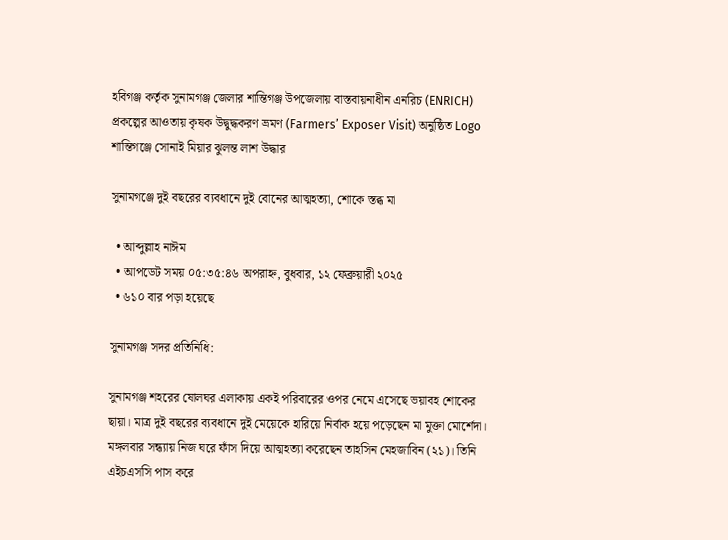হবিগঞ্জ কর্তৃক সুনামগঞ্জ জেলার শান্তিগঞ্জ উপজেলায় বাস্তবায়নাধীন এনরিচ (ENRICH) প্রকল্পের আওতায় কৃষক উদ্বুদ্ধকরণ ভ্রমণ (Farmers’ Exposer Visit) অনুষ্ঠিত Logo শান্তিগঞ্জে সোনাই মিয়ার ঝুলন্ত লাশ উদ্ধার

সুনামগঞ্জে দুই বছরের ব্যবধানে দুই বোনের আত্মহত্যা, শোকে স্তব্ধ মা

  • আব্দুল্লাহ নাঈম
  • আপডেট সময় ০৫:৩৫:৪৬ অপরাহ্ন, বুধবার, ১২ ফেব্রুয়ারী ২০২৫
  • ৬১০ বার পড়া হয়েছে

সুনামগঞ্জ সদর প্রতিনিধি:

সুনামগঞ্জ শহরের ষোলঘর এলাকায় একই পরিবারের ওপর নেমে এসেছে ভয়াবহ শোকের ছায়া। মাত্র দুই বছরের ব্যবধানে দুই মেয়েকে হারিয়ে নির্বাক হয়ে পড়েছেন মা মুক্তা মোর্শেদা। মঙ্গলবার সন্ধ্যায় নিজ ঘরে ফাঁস দিয়ে আত্মহত্যা করেছেন তাহসিন মেহজাবিন (২১)। তিনি এইচএসসি পাস করে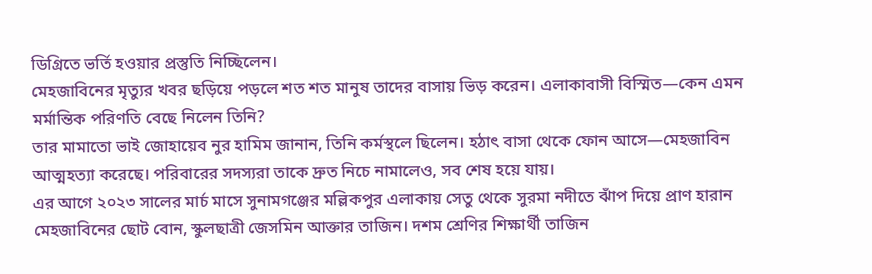ডিগ্রিতে ভর্তি হওয়ার প্রস্তুতি নিচ্ছিলেন।
মেহজাবিনের মৃত্যুর খবর ছড়িয়ে পড়লে শত শত মানুষ তাদের বাসায় ভিড় করেন। এলাকাবাসী বিস্মিত—কেন এমন মর্মান্তিক পরিণতি বেছে নিলেন তিনি?
তার মামাতো ভাই জোহায়েব নুর হামিম জানান, তিনি কর্মস্থলে ছিলেন। হঠাৎ বাসা থেকে ফোন আসে—মেহজাবিন আত্মহত্যা করেছে। পরিবারের সদস্যরা তাকে দ্রুত নিচে নামালেও, সব শেষ হয়ে যায়।
এর আগে ২০২৩ সালের মার্চ মাসে সুনামগঞ্জের মল্লিকপুর এলাকায় সেতু থেকে সুরমা নদীতে ঝাঁপ দিয়ে প্রাণ হারান মেহজাবিনের ছোট বোন, স্কুলছাত্রী জেসমিন আক্তার তাজিন। দশম শ্রেণির শিক্ষার্থী তাজিন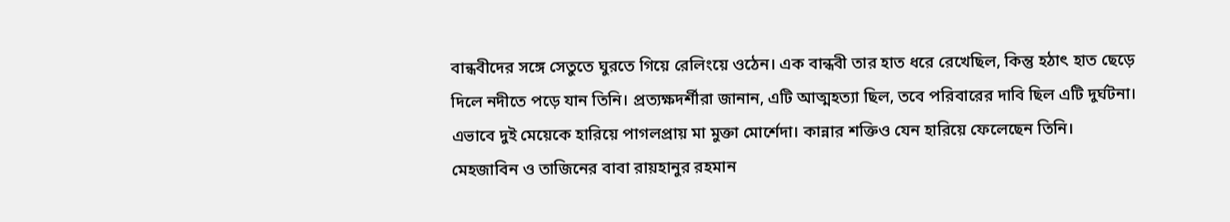বান্ধবীদের সঙ্গে সেতুতে ঘুরতে গিয়ে রেলিংয়ে ওঠেন। এক বান্ধবী তার হাত ধরে রেখেছিল, কিন্তু হঠাৎ হাত ছেড়ে দিলে নদীতে পড়ে যান তিনি। প্রত্যক্ষদর্শীরা জানান, এটি আত্মহত্যা ছিল, তবে পরিবারের দাবি ছিল এটি দুর্ঘটনা।
এভাবে দুই মেয়েকে হারিয়ে পাগলপ্রায় মা মুক্তা মোর্শেদা। কান্নার শক্তিও যেন হারিয়ে ফেলেছেন তিনি।
মেহজাবিন ও তাজিনের বাবা রায়হানুর রহমান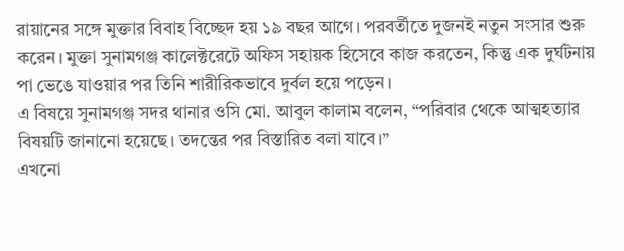রায়ানের সঙ্গে মুক্তার বিবাহ বিচ্ছেদ হয় ১৯ বছর আগে। পরবর্তীতে দুজনই নতুন সংসার শুরু করেন। মুক্তা সুনামগঞ্জ কালেক্টরেটে অফিস সহায়ক হিসেবে কাজ করতেন, কিন্তু এক দুর্ঘটনায় পা ভেঙে যাওয়ার পর তিনি শারীরিকভাবে দুর্বল হয়ে পড়েন।
এ বিষয়ে সুনামগঞ্জ সদর থানার ওসি মো. আবুল কালাম বলেন, “পরিবার থেকে আত্মহত্যার বিষয়টি জানানো হয়েছে। তদন্তের পর বিস্তারিত বলা যাবে।”
এখনো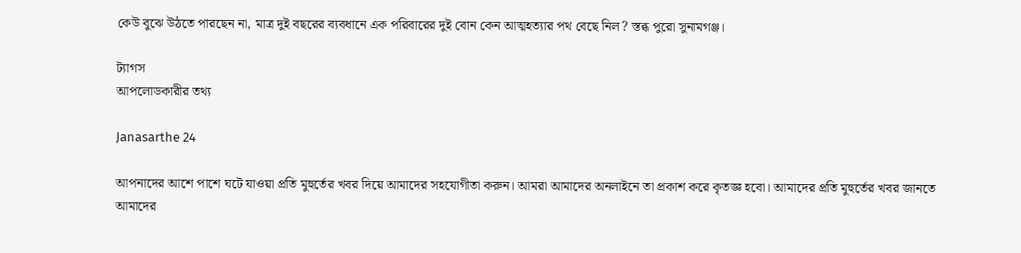কেউ বুঝে উঠতে পারছেন না, মাত্র দুই বছরের ব্যবধানে এক পরিবারের দুই বোন কেন আত্মহত্যার পথ বেছে নিল? স্তব্ধ পুরো সুনামগঞ্জ।

ট্যাগস
আপলোডকারীর তথ্য

Janasarthe 24

আপনাদের আশে পাশে ঘটে যাওয়া প্রতি মুহুর্তের খবর দিয়ে আমাদের সহযোগীতা করুন। আমরা আমাদের অনলাইনে তা প্রকাশ করে কৃতজ্ঞ হবো। আমাদের প্রতি মুহুর্তের খবর জানতে আমাদের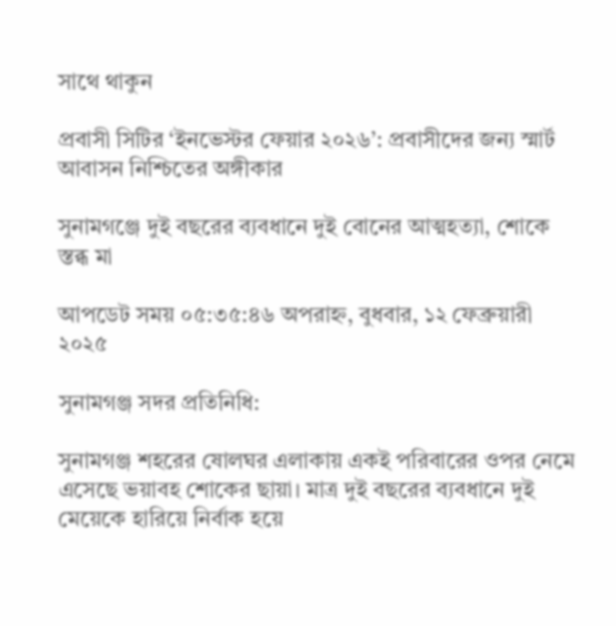সাথে থাকুন

প্রবাসী সিটির ‘ইনভেস্টর ফেয়ার ২০২৬’: প্রবাসীদের জন্য স্মার্ট আবাসন নিশ্চিতের অঙ্গীকার

সুনামগঞ্জে দুই বছরের ব্যবধানে দুই বোনের আত্মহত্যা, শোকে স্তব্ধ মা

আপডেট সময় ০৫:৩৫:৪৬ অপরাহ্ন, বুধবার, ১২ ফেব্রুয়ারী ২০২৫

সুনামগঞ্জ সদর প্রতিনিধি:

সুনামগঞ্জ শহরের ষোলঘর এলাকায় একই পরিবারের ওপর নেমে এসেছে ভয়াবহ শোকের ছায়া। মাত্র দুই বছরের ব্যবধানে দুই মেয়েকে হারিয়ে নির্বাক হয়ে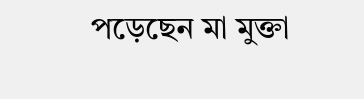পড়েছেন মা মুক্তা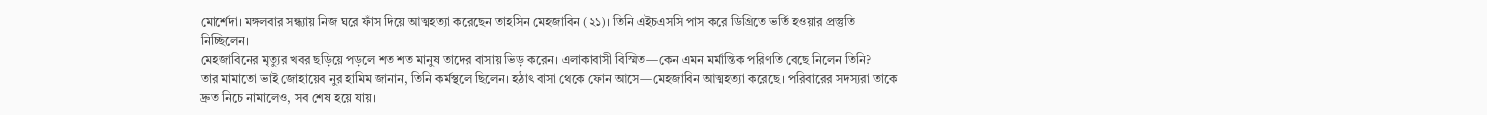মোর্শেদা। মঙ্গলবার সন্ধ্যায় নিজ ঘরে ফাঁস দিয়ে আত্মহত্যা করেছেন তাহসিন মেহজাবিন (২১)। তিনি এইচএসসি পাস করে ডিগ্রিতে ভর্তি হওয়ার প্রস্তুতি নিচ্ছিলেন।
মেহজাবিনের মৃত্যুর খবর ছড়িয়ে পড়লে শত শত মানুষ তাদের বাসায় ভিড় করেন। এলাকাবাসী বিস্মিত—কেন এমন মর্মান্তিক পরিণতি বেছে নিলেন তিনি?
তার মামাতো ভাই জোহায়েব নুর হামিম জানান, তিনি কর্মস্থলে ছিলেন। হঠাৎ বাসা থেকে ফোন আসে—মেহজাবিন আত্মহত্যা করেছে। পরিবারের সদস্যরা তাকে দ্রুত নিচে নামালেও, সব শেষ হয়ে যায়।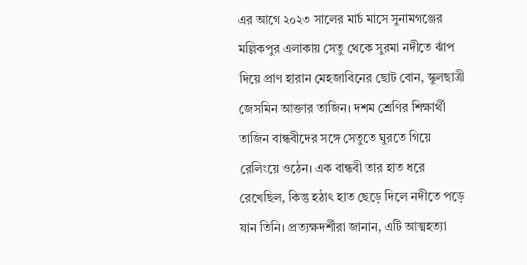এর আগে ২০২৩ সালের মার্চ মাসে সুনামগঞ্জের মল্লিকপুর এলাকায় সেতু থেকে সুরমা নদীতে ঝাঁপ দিয়ে প্রাণ হারান মেহজাবিনের ছোট বোন, স্কুলছাত্রী জেসমিন আক্তার তাজিন। দশম শ্রেণির শিক্ষার্থী তাজিন বান্ধবীদের সঙ্গে সেতুতে ঘুরতে গিয়ে রেলিংয়ে ওঠেন। এক বান্ধবী তার হাত ধরে রেখেছিল, কিন্তু হঠাৎ হাত ছেড়ে দিলে নদীতে পড়ে যান তিনি। প্রত্যক্ষদর্শীরা জানান, এটি আত্মহত্যা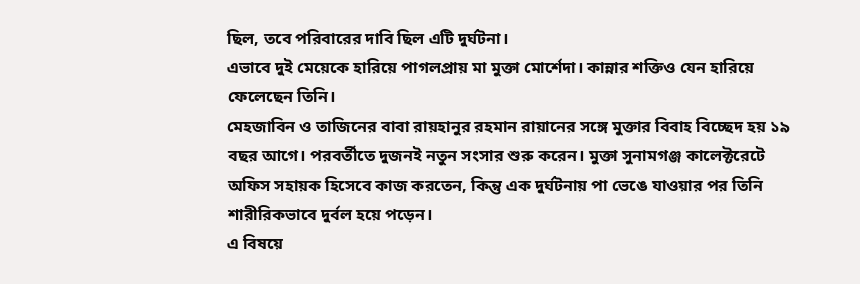ছিল, তবে পরিবারের দাবি ছিল এটি দুর্ঘটনা।
এভাবে দুই মেয়েকে হারিয়ে পাগলপ্রায় মা মুক্তা মোর্শেদা। কান্নার শক্তিও যেন হারিয়ে ফেলেছেন তিনি।
মেহজাবিন ও তাজিনের বাবা রায়হানুর রহমান রায়ানের সঙ্গে মুক্তার বিবাহ বিচ্ছেদ হয় ১৯ বছর আগে। পরবর্তীতে দুজনই নতুন সংসার শুরু করেন। মুক্তা সুনামগঞ্জ কালেক্টরেটে অফিস সহায়ক হিসেবে কাজ করতেন, কিন্তু এক দুর্ঘটনায় পা ভেঙে যাওয়ার পর তিনি শারীরিকভাবে দুর্বল হয়ে পড়েন।
এ বিষয়ে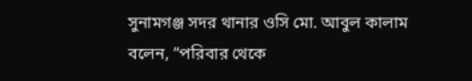সুনামগঞ্জ সদর থানার ওসি মো. আবুল কালাম বলেন, “পরিবার থেকে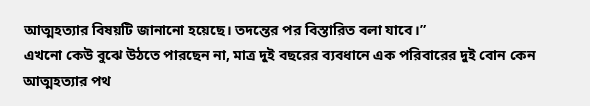আত্মহত্যার বিষয়টি জানানো হয়েছে। তদন্তের পর বিস্তারিত বলা যাবে।”
এখনো কেউ বুঝে উঠতে পারছেন না, মাত্র দুই বছরের ব্যবধানে এক পরিবারের দুই বোন কেন আত্মহত্যার পথ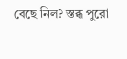বেছে নিল? স্তব্ধ পুরো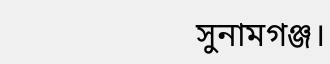সুনামগঞ্জ।